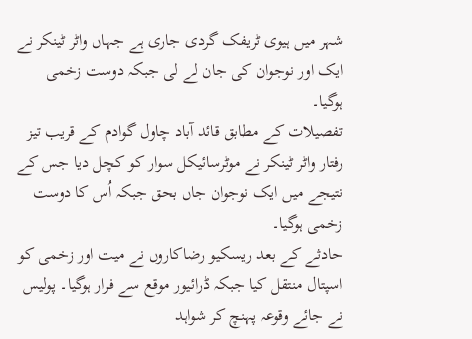شہر میں ہیوی ٹریفک گردی جاری ہے جہاں واٹر ٹینکر نے ایک اور نوجوان کی جان لے لی جبکہ دوست زخمی ہوگیا۔
تفصیلات کے مطابق قائد آباد چاول گوادم کے قریب تیز رفتار واٹر ٹینکر نے موٹرسائیکل سوار کو کچل دیا جس کے نتیجے میں ایک نوجوان جاں بحق جبکہ اُس کا دوست زخمی ہوگیا۔
حادثے کے بعد ریسکیو رضاکاروں نے میت اور زخمی کو اسپتال منتقل کیا جبکہ ڈرائیور موقع سے فرار ہوگیا۔ پولیس نے جائے وقوعہ پہنچ کر شواہد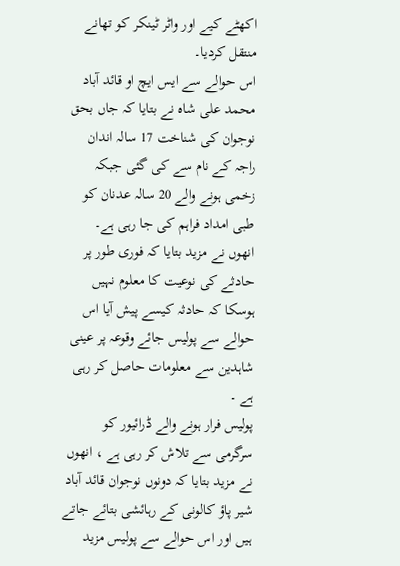اکھٹے کیے اور واٹر ٹینکر کو تھانے منتقل کردیا۔
اس حوالے سے ایس ایچ او قائد آباد محمد علی شاہ نے بتایا کہ جاں بحق نوجوان کی شناخت 17 سالہ اندان راجہ کے نام سے کی گئی جبکہ زخمی ہونے والے 20 سالہ عدنان کو طبی امداد فراہم کی جا رہی ہے۔
انھوں نے مزید بتایا کہ فوری طور پر حادثے کی نوعیت کا معلوم نہیں ہوسکا کہ حادثہ کیسے پیش آیا اس حوالے سے پولیس جائے وقوعہ پر عینی شاہدین سے معلومات حاصل کر رہی ہے ۔
پولیس فرار ہونے والے ڈرائیور کو سرگرمی سے تلاش کر رہی ہے ، انھوں نے مزید بتایا کہ دونوں نوجوان قائد آباد شیر پاؤ کالونی کے رہائشی بتائے جاتے ہیں اور اس حوالے سے پولیس مزید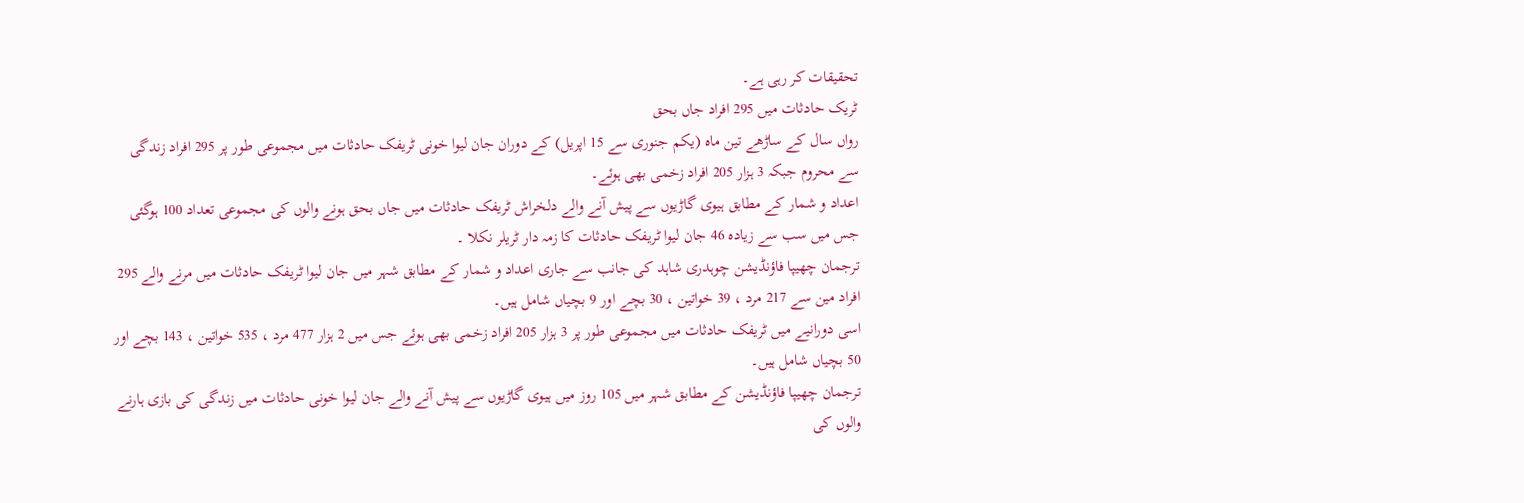تحقیقات کر رہی ہے۔
ٹریک حادثات میں 295 افراد جاں بحق
رواں سال کے ساڑھے تین ماہ (یکم جنوری سے 15 اپریل) کے دوران جان لیوا خونی ٹریفک حادثات میں مجموعی طور پر 295 افراد زندگی سے محروم جبکہ 3 ہزار 205 افراد زخمی بھی ہوئے۔
اعداد و شمار کے مطابق ہیوی گاڑیوں سے پیش آنے والے دلخراش ٹریفک حادثات میں جاں بحق ہونے والوں کی مجموعی تعداد 100 ہوگئی جس میں سب سے زیادہ 46 جان لیوا ٹریفک حادثات کا زمہ دار ٹریلر نکلا ۔
ترجمان چھیپا فاؤنڈیشن چوہدری شاہد کی جانب سے جاری اعداد و شمار کے مطابق شہر میں جان لیوا ٹریفک حادثات میں مرنے والے 295 افراد مین سے 217 مرد ، 39 خواتین ، 30 بچے اور 9 بچیاں شامل ہیں۔
اسی دورانیے میں ٹریفک حادثات میں مجموعی طور پر 3 ہزار 205 افراد زخمی بھی ہوئے جس میں 2 ہزار 477 مرد ، 535 خواتین ، 143 بچے اور 50 بچیاں شامل ہیں۔
ترجمان چھیپا فاؤنڈیشن کے مطابق شہر میں 105 روز میں ہیوی گاڑیوں سے پیش آنے والے جان لیوا خونی حادثات میں زندگی کی بازی ہارنے والوں کی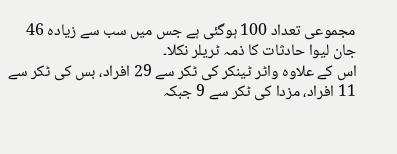مجموعی تعداد 100 ہوگئی ہے جس میں سب سے زیادہ 46 جان لیوا حادثات کا ذمہ ٹریلر نکلا۔
اس کے علاوہ واٹر ٹینکر کی ٹکر سے 29 افراد، بس کی ٹکر سے 11 افراد، مزدا کی ٹکر سے 9 جبکہ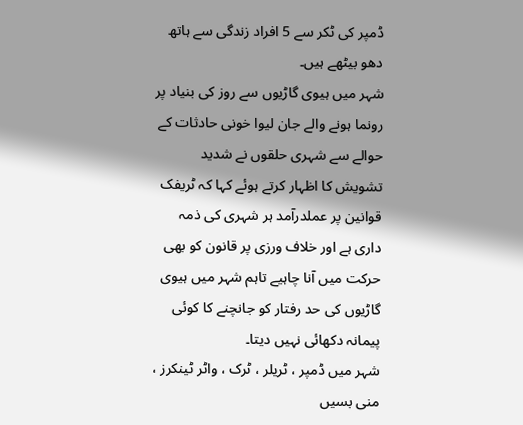ڈمپر کی ٹکر سے 5 افراد زندگی سے ہاتھ دھو بیٹھے ہیں۔
شہر میں ہیوی گاڑیوں سے روز کی بنیاد پر رونما ہونے والے جان لیوا خونی حادثات کے حوالے سے شہری حلقوں نے شدید تشویش کا اظہار کرتے ہوئے کہا کہ ٹریفک قوانین پر عملدرآمد ہر شہری کی ذمہ داری ہے اور خلاف ورزی پر قانون کو بھی حرکت میں آنا چاہیے تاہم شہر میں ہیوی گاڑیوں کی حد رفتار کو جانچنے کا کوئی پیمانہ دکھائی نہیں دیتا۔
شہر میں ڈمپر ، ٹریلر ، ٹرک ، واٹر ٹینکرز ، منی بسیں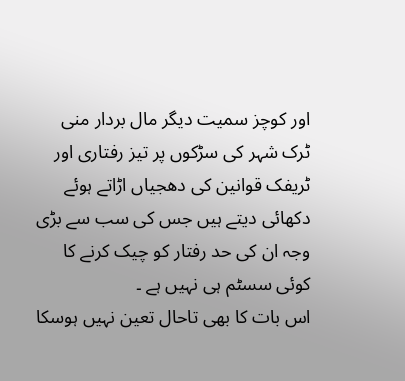اور کوچز سمیت دیگر مال بردار منی ٹرک شہر کی سڑکوں پر تیز رفتاری اور ٹریفک قوانین کی دھجیاں اڑاتے ہوئے دکھائی دیتے ہیں جس کی سب سے بڑی وجہ ان کی حد رفتار کو چیک کرنے کا کوئی سسٹم ہی نہیں ہے ۔
اس بات کا بھی تاحال تعین نہیں ہوسکا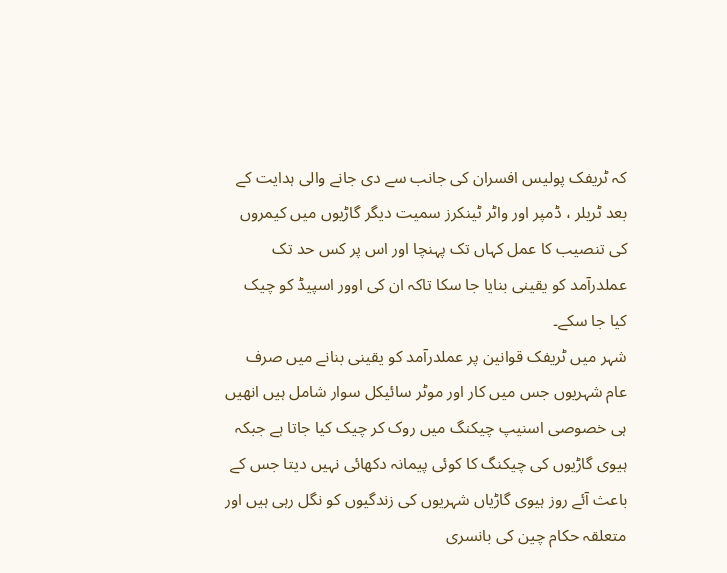کہ ٹریفک پولیس افسران کی جانب سے دی جانے والی ہدایت کے بعد ٹریلر ، ڈمپر اور واٹر ٹینکرز سمیت دیگر گاڑیوں میں کیمروں کی تنصیب کا عمل کہاں تک پہنچا اور اس پر کس حد تک عملدرآمد کو یقینی بنایا جا سکا تاکہ ان کی اوور اسپیڈ کو چیک کیا جا سکے۔
شہر میں ٹریفک قوانین پر عملدرآمد کو یقینی بنانے میں صرف عام شہریوں جس میں کار اور موٹر سائیکل سوار شامل ہیں انھیں ہی خصوصی اسنیپ چیکنگ میں روک کر چیک کیا جاتا ہے جبکہ ہیوی گاڑیوں کی چیکنگ کا کوئی پیمانہ دکھائی نہیں دیتا جس کے باعث آئے روز ہیوی گاڑیاں شہریوں کی زندگیوں کو نگل رہی ہیں اور متعلقہ حکام چین کی بانسری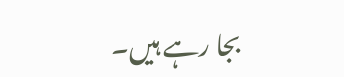بجا رہے ہیں۔